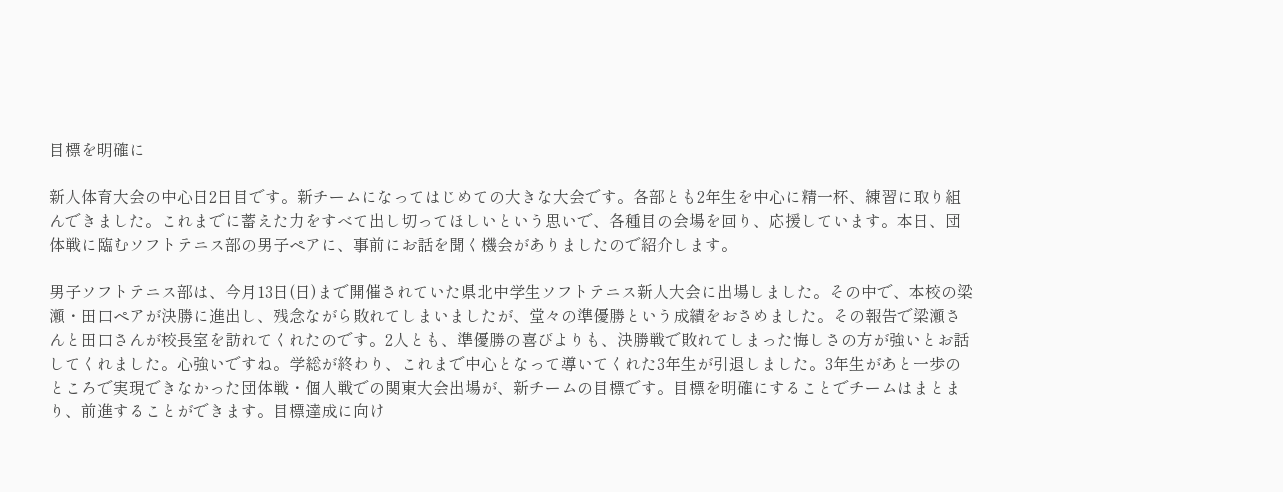目標を明確に

新人体育大会の中心日2日目です。新チームになってはじめての大きな大会です。各部とも2年生を中心に精一杯、練習に取り組んできました。これまでに蓄えた力をすべて出し切ってほしいという思いで、各種目の会場を回り、応援しています。本日、団体戦に臨むソフトテニス部の男子ペアに、事前にお話を聞く機会がありましたので紹介します。

男子ソフトテニス部は、今月13日(日)まで開催されていた県北中学生ソフトテニス新人大会に出場しました。その中で、本校の梁瀬・田口ペアが決勝に進出し、残念ながら敗れてしまいましたが、堂々の準優勝という成績をおさめました。その報告で梁瀬さんと田口さんが校長室を訪れてくれたのです。2人とも、準優勝の喜びよりも、決勝戦で敗れてしまった悔しさの方が強いとお話してくれました。心強いですね。学総が終わり、これまで中心となって導いてくれた3年生が引退しました。3年生があと一歩のところで実現できなかった団体戦・個人戦での関東大会出場が、新チームの目標です。目標を明確にすることでチームはまとまり、前進することができます。目標達成に向け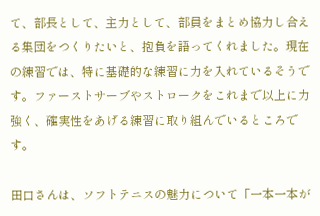て、部長として、主力として、部員をまとめ協力し合える集団をつくりたいと、抱負を語ってくれました。現在の練習では、特に基礎的な練習に力を入れているそうです。ファーストサーブやストロークをこれまで以上に力強く、確実性をあげる練習に取り組んでいるところです。

田口さんは、ソフトテニスの魅力について「一本一本が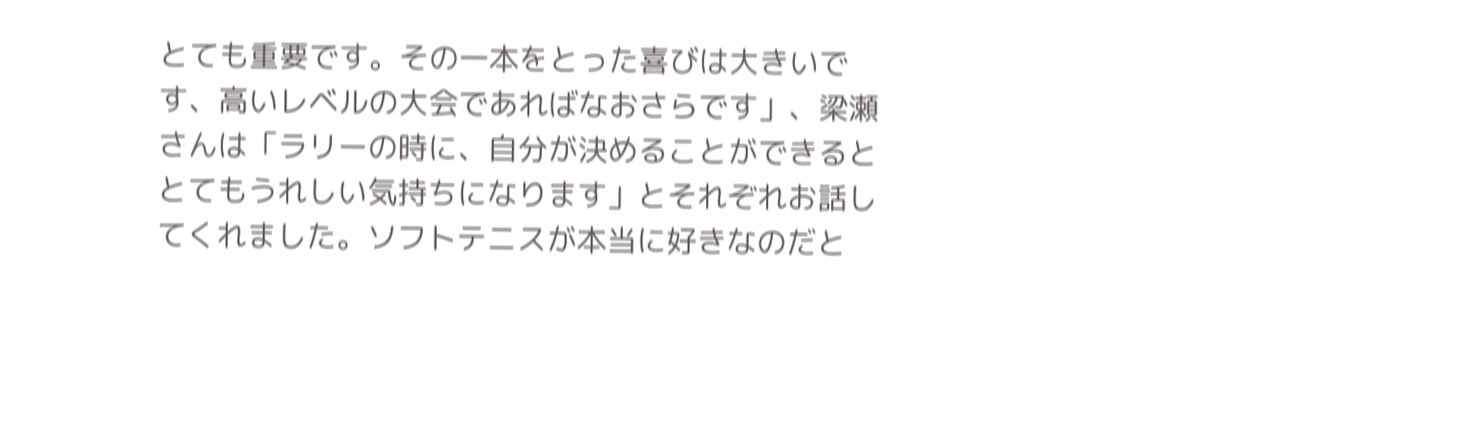とても重要です。その一本をとった喜びは大きいです、高いレベルの大会であればなおさらです」、梁瀬さんは「ラリーの時に、自分が決めることができるととてもうれしい気持ちになります」とそれぞれお話してくれました。ソフトテニスが本当に好きなのだと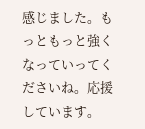感じました。もっともっと強くなっていってくださいね。応援しています。